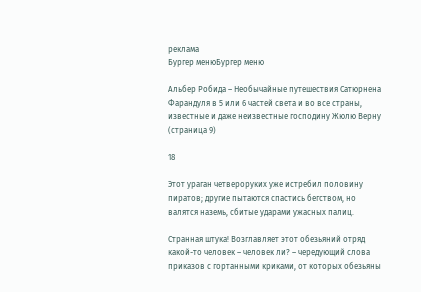реклама
Бургер менюБургер меню

Альбер Робида – Необычайные путешествия Сатюрнена Фарандуля в 5 или 6 частей света и во все страны, известные и даже неизвестные господину Жюлю Верну (страница 9)

18

Этот ураган четвероруких уже истребил половину пиратов; другие пытаются спастись бегством, но валятся наземь, сбитые ударами ужасных палиц.

Странная штука! Возглавляет этот обезьяний отряд какой-то человек – человек ли? – чередующий слова приказов с гортанными криками, от которых обезьяны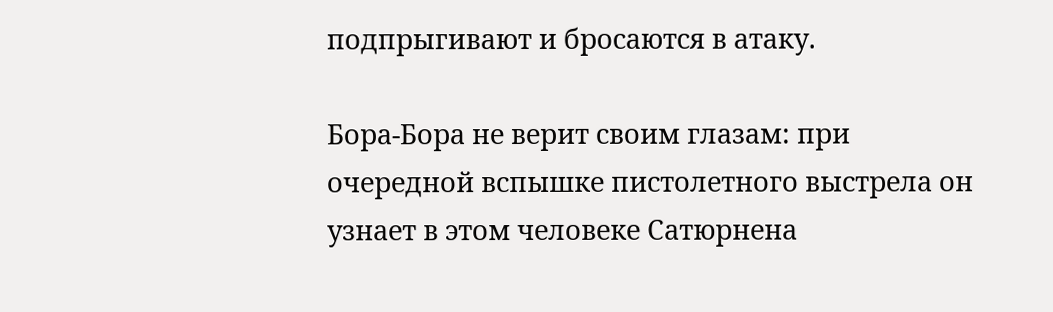подпрыгивают и бросаются в атаку.

Бора-Бора не верит своим глазам: при очередной вспышке пистолетного выстрела он узнает в этом человеке Сатюрнена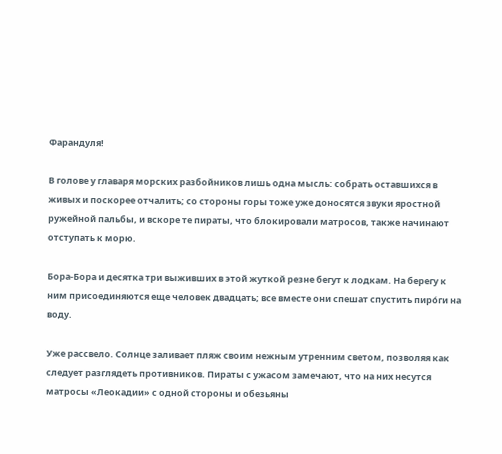Фарандуля!

В голове у главаря морских разбойников лишь одна мысль: собрать оставшихся в живых и поскорее отчалить; со стороны горы тоже уже доносятся звуки яростной ружейной пальбы, и вскоре те пираты, что блокировали матросов, также начинают отступать к морю.

Бора-Бора и десятка три выживших в этой жуткой резне бегут к лодкам. На берегу к ним присоединяются еще человек двадцать; все вместе они спешат спустить пирóги на воду.

Уже рассвело. Солнце заливает пляж своим нежным утренним светом, позволяя как следует разглядеть противников. Пираты с ужасом замечают, что на них несутся матросы «Леокадии» с одной стороны и обезьяны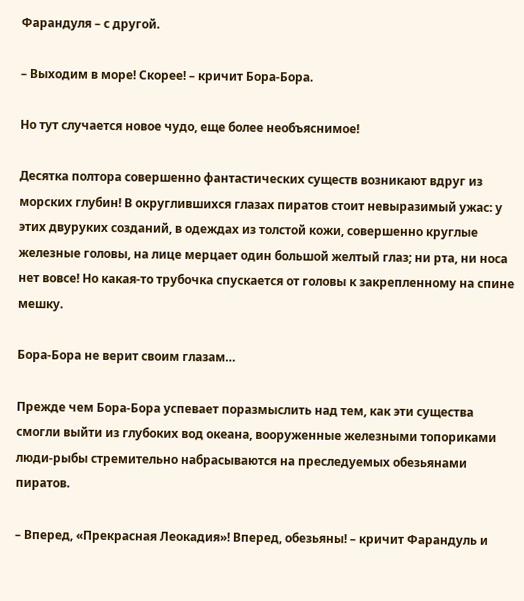Фарандуля – с другой.

– Выходим в море! Скорее! – кричит Бора-Бора.

Но тут случается новое чудо, еще более необъяснимое!

Десятка полтора совершенно фантастических существ возникают вдруг из морских глубин! В округлившихся глазах пиратов стоит невыразимый ужас: у этих двуруких созданий, в одеждах из толстой кожи, совершенно круглые железные головы, на лице мерцает один большой желтый глаз; ни рта, ни носа нет вовсе! Но какая-то трубочка спускается от головы к закрепленному на спине мешку.

Бора-Бора не верит своим глазам…

Прежде чем Бора-Бора успевает поразмыслить над тем, как эти существа смогли выйти из глубоких вод океана, вооруженные железными топориками люди-рыбы стремительно набрасываются на преследуемых обезьянами пиратов.

– Вперед, «Прекрасная Леокадия»! Вперед, обезьяны! – кричит Фарандуль и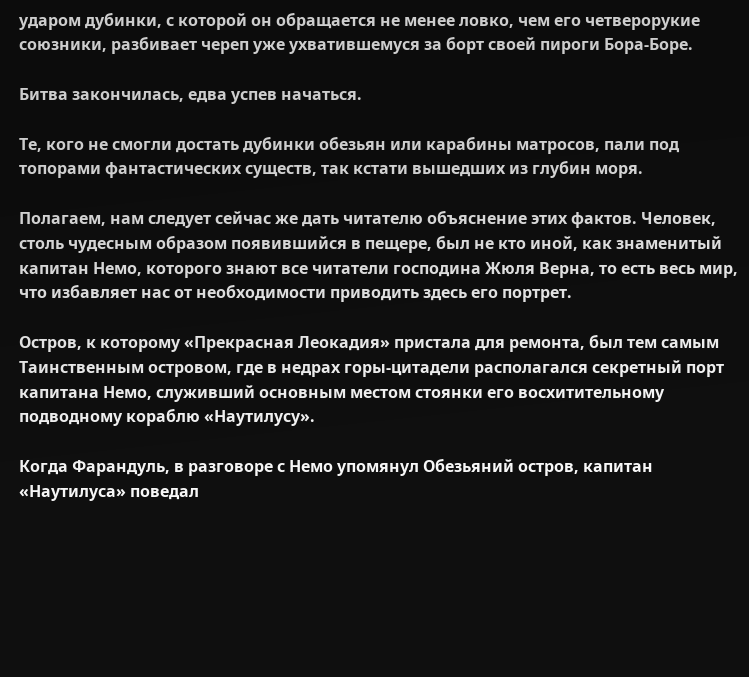ударом дубинки, с которой он обращается не менее ловко, чем его четверорукие союзники, разбивает череп уже ухватившемуся за борт своей пироги Бора-Боре.

Битва закончилась, едва успев начаться.

Те, кого не смогли достать дубинки обезьян или карабины матросов, пали под топорами фантастических существ, так кстати вышедших из глубин моря.

Полагаем, нам следует сейчас же дать читателю объяснение этих фактов. Человек, столь чудесным образом появившийся в пещере, был не кто иной, как знаменитый капитан Немо, которого знают все читатели господина Жюля Верна, то есть весь мир, что избавляет нас от необходимости приводить здесь его портрет.

Остров, к которому «Прекрасная Леокадия» пристала для ремонта, был тем самым Таинственным островом, где в недрах горы-цитадели располагался секретный порт капитана Немо, служивший основным местом стоянки его восхитительному подводному кораблю «Наутилусу».

Когда Фарандуль, в разговоре с Немо упомянул Обезьяний остров, капитан «Наутилуса» поведал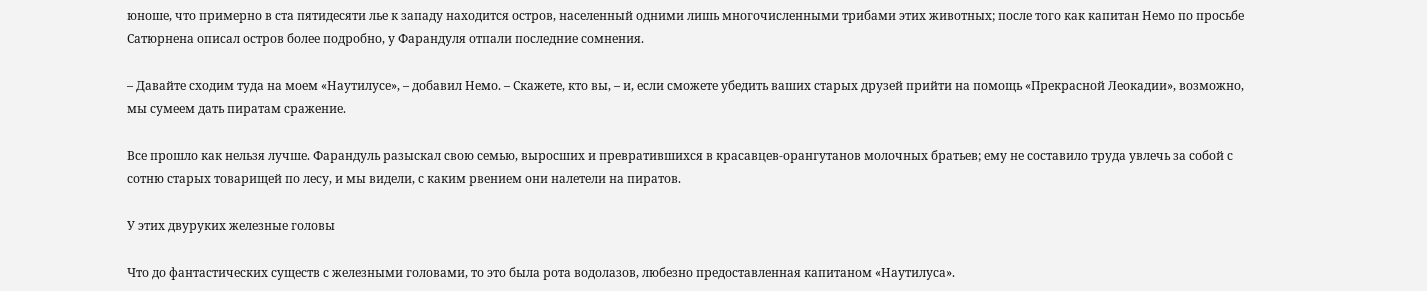юноше, что примерно в ста пятидесяти лье к западу находится остров, населенный одними лишь многочисленными трибами этих животных; после того как капитан Немо по просьбе Сатюрнена описал остров более подробно, у Фарандуля отпали последние сомнения.

– Давайте сходим туда на моем «Наутилусе», – добавил Немо. – Скажете, кто вы, – и, если сможете убедить ваших старых друзей прийти на помощь «Прекрасной Леокадии», возможно, мы сумеем дать пиратам сражение.

Все прошло как нельзя лучше. Фарандуль разыскал свою семью, выросших и превратившихся в красавцев-орангутанов молочных братьев; ему не составило труда увлечь за собой с сотню старых товарищей по лесу, и мы видели, с каким рвением они налетели на пиратов.

У этих двуруких железные головы

Что до фантастических существ с железными головами, то это была рота водолазов, любезно предоставленная капитаном «Наутилуса».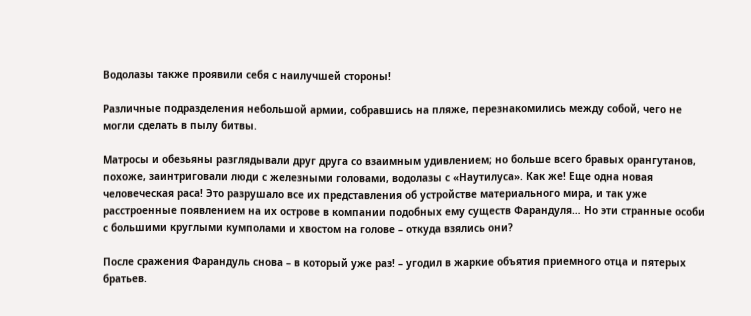Водолазы также проявили себя с наилучшей стороны!

Различные подразделения небольшой армии, собравшись на пляже, перезнакомились между собой, чего не могли сделать в пылу битвы.

Матросы и обезьяны разглядывали друг друга со взаимным удивлением; но больше всего бравых орангутанов, похоже, заинтриговали люди с железными головами, водолазы с «Наутилуса». Как же! Еще одна новая человеческая раса! Это разрушало все их представления об устройстве материального мира, и так уже расстроенные появлением на их острове в компании подобных ему существ Фарандуля… Но эти странные особи с большими круглыми кумполами и хвостом на голове – откуда взялись они?

После сражения Фарандуль снова – в который уже раз! – угодил в жаркие объятия приемного отца и пятерых братьев.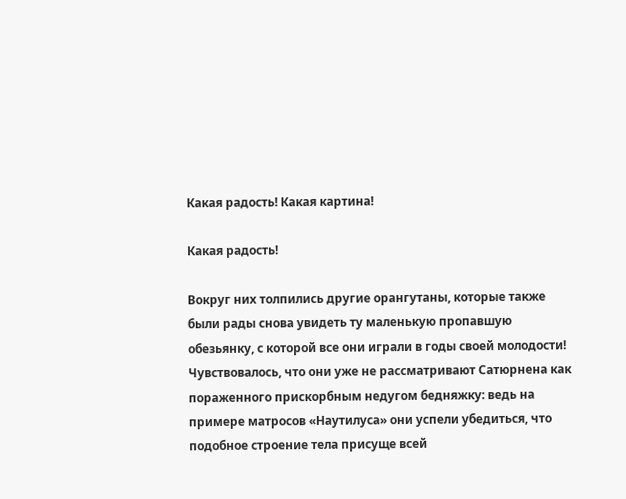Какая радость! Какая картина!

Какая радость!

Вокруг них толпились другие орангутаны, которые также были рады снова увидеть ту маленькую пропавшую обезьянку, с которой все они играли в годы своей молодости! Чувствовалось, что они уже не рассматривают Сатюрнена как пораженного прискорбным недугом бедняжку: ведь на примере матросов «Наутилуса» они успели убедиться, что подобное строение тела присуще всей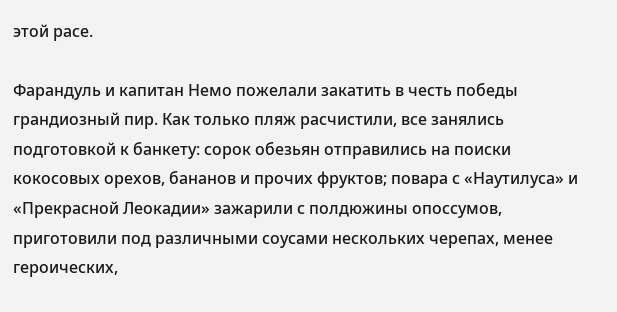этой расе.

Фарандуль и капитан Немо пожелали закатить в честь победы грандиозный пир. Как только пляж расчистили, все занялись подготовкой к банкету: сорок обезьян отправились на поиски кокосовых орехов, бананов и прочих фруктов; повара с «Наутилуса» и «Прекрасной Леокадии» зажарили с полдюжины опоссумов, приготовили под различными соусами нескольких черепах, менее героических,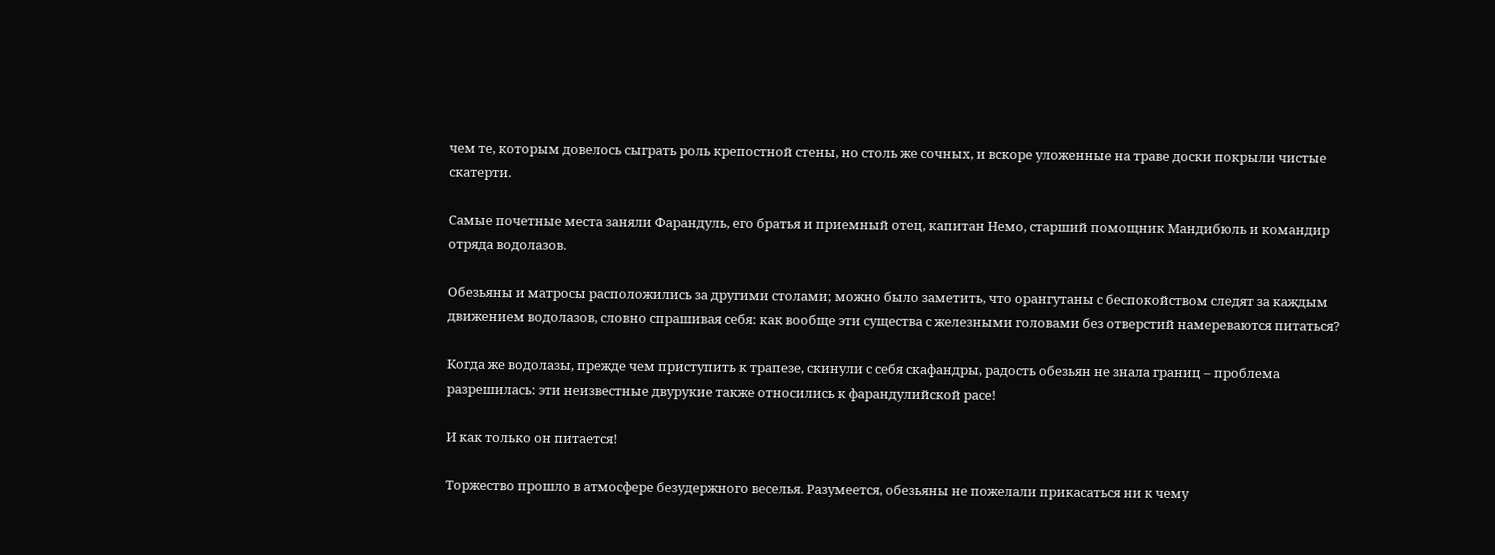чем те, которым довелось сыграть роль крепостной стены, но столь же сочных, и вскоре уложенные на траве доски покрыли чистые скатерти.

Самые почетные места заняли Фарандуль, его братья и приемный отец, капитан Немо, старший помощник Мандибюль и командир отряда водолазов.

Обезьяны и матросы расположились за другими столами; можно было заметить, что орангутаны с беспокойством следят за каждым движением водолазов, словно спрашивая себя: как вообще эти существа с железными головами без отверстий намереваются питаться?

Когда же водолазы, прежде чем приступить к трапезе, скинули с себя скафандры, радость обезьян не знала границ – проблема разрешилась: эти неизвестные двурукие также относились к фарандулийской расе!

И как только он питается!

Торжество прошло в атмосфере безудержного веселья. Разумеется, обезьяны не пожелали прикасаться ни к чему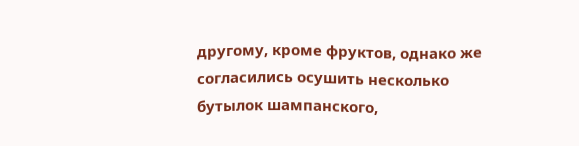другому, кроме фруктов, однако же согласились осушить несколько бутылок шампанского,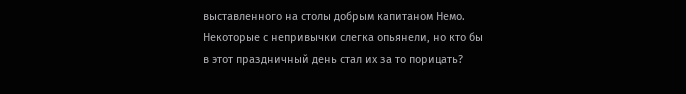выставленного на столы добрым капитаном Немо. Некоторые с непривычки слегка опьянели, но кто бы в этот праздничный день стал их за то порицать?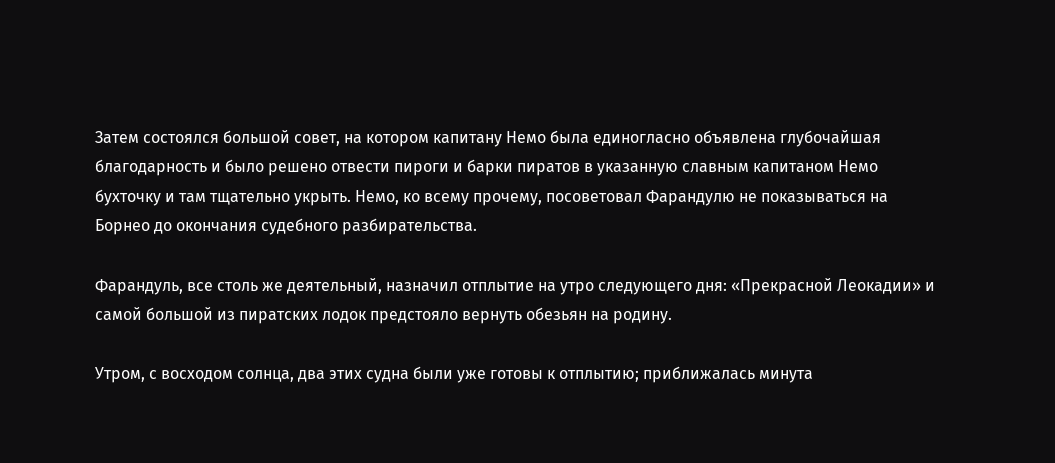Затем состоялся большой совет, на котором капитану Немо была единогласно объявлена глубочайшая благодарность и было решено отвести пироги и барки пиратов в указанную славным капитаном Немо бухточку и там тщательно укрыть. Немо, ко всему прочему, посоветовал Фарандулю не показываться на Борнео до окончания судебного разбирательства.

Фарандуль, все столь же деятельный, назначил отплытие на утро следующего дня: «Прекрасной Леокадии» и самой большой из пиратских лодок предстояло вернуть обезьян на родину.

Утром, с восходом солнца, два этих судна были уже готовы к отплытию; приближалась минута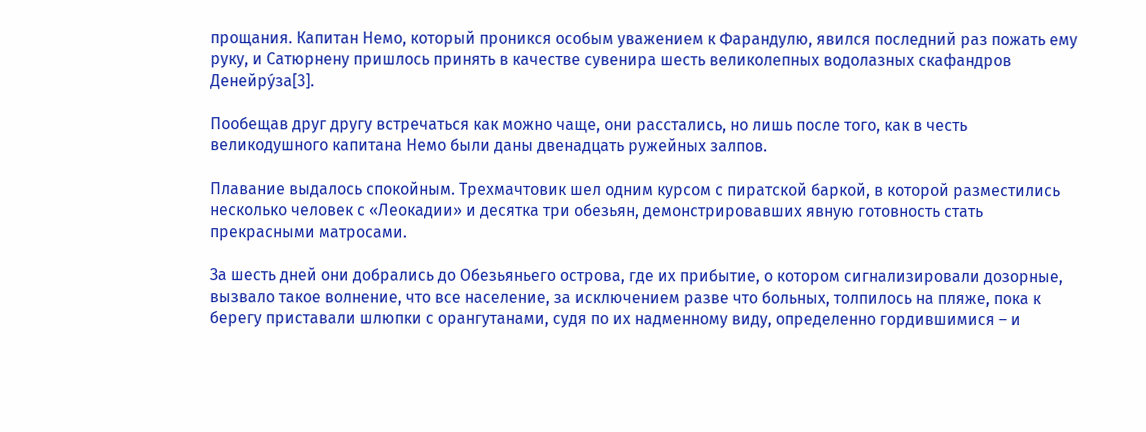прощания. Капитан Немо, который проникся особым уважением к Фарандулю, явился последний раз пожать ему руку, и Сатюрнену пришлось принять в качестве сувенира шесть великолепных водолазных скафандров Денейрýза[3].

Пообещав друг другу встречаться как можно чаще, они расстались, но лишь после того, как в честь великодушного капитана Немо были даны двенадцать ружейных залпов.

Плавание выдалось спокойным. Трехмачтовик шел одним курсом с пиратской баркой, в которой разместились несколько человек с «Леокадии» и десятка три обезьян, демонстрировавших явную готовность стать прекрасными матросами.

За шесть дней они добрались до Обезьяньего острова, где их прибытие, о котором сигнализировали дозорные, вызвало такое волнение, что все население, за исключением разве что больных, толпилось на пляже, пока к берегу приставали шлюпки с орангутанами, судя по их надменному виду, определенно гордившимися – и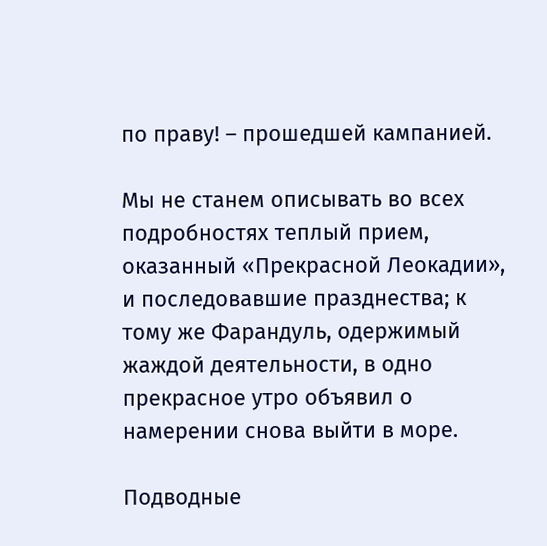по праву! – прошедшей кампанией.

Мы не станем описывать во всех подробностях теплый прием, оказанный «Прекрасной Леокадии», и последовавшие празднества; к тому же Фарандуль, одержимый жаждой деятельности, в одно прекрасное утро объявил о намерении снова выйти в море.

Подводные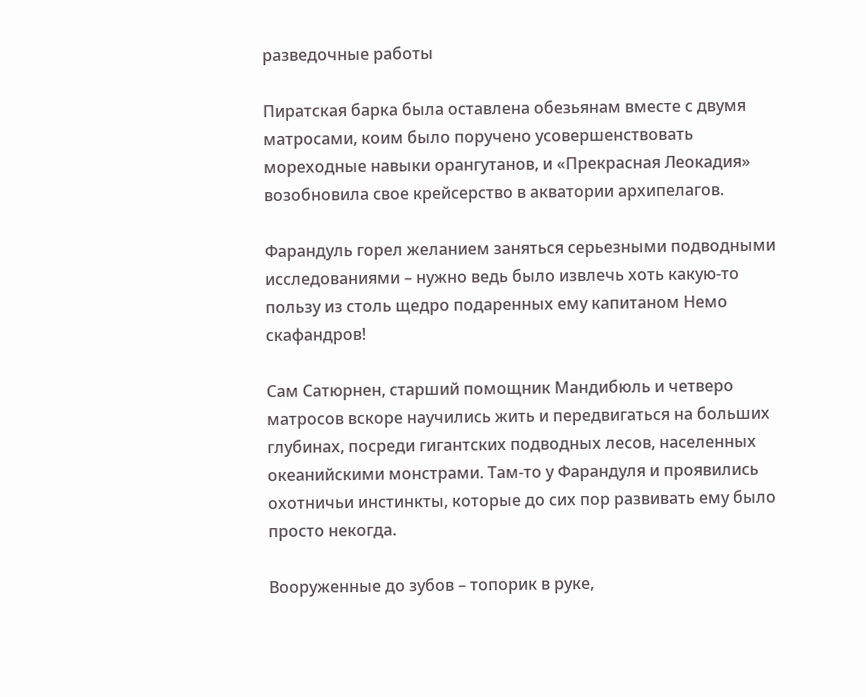разведочные работы

Пиратская барка была оставлена обезьянам вместе с двумя матросами, коим было поручено усовершенствовать мореходные навыки орангутанов, и «Прекрасная Леокадия» возобновила свое крейсерство в акватории архипелагов.

Фарандуль горел желанием заняться серьезными подводными исследованиями – нужно ведь было извлечь хоть какую-то пользу из столь щедро подаренных ему капитаном Немо скафандров!

Сам Сатюрнен, старший помощник Мандибюль и четверо матросов вскоре научились жить и передвигаться на больших глубинах, посреди гигантских подводных лесов, населенных океанийскими монстрами. Там-то у Фарандуля и проявились охотничьи инстинкты, которые до сих пор развивать ему было просто некогда.

Вооруженные до зубов – топорик в руке,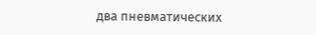два пневматических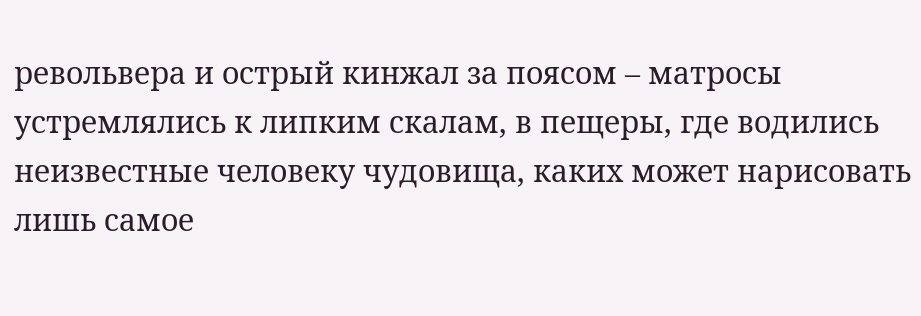револьвера и острый кинжал за поясом – матросы устремлялись к липким скалам, в пещеры, где водились неизвестные человеку чудовища, каких может нарисовать лишь самое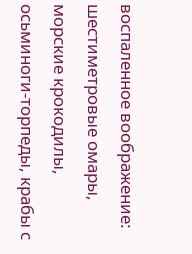воспаленное воображение: шестиметровые омары, морские крокодилы, осьминоги-торпеды, крабы с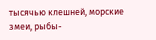тысячью клешней, морские змеи, рыбы-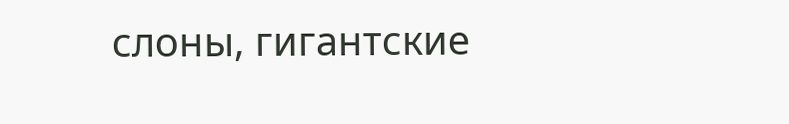слоны, гигантские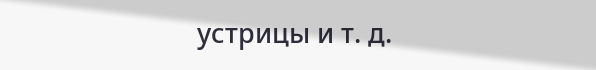устрицы и т. д.